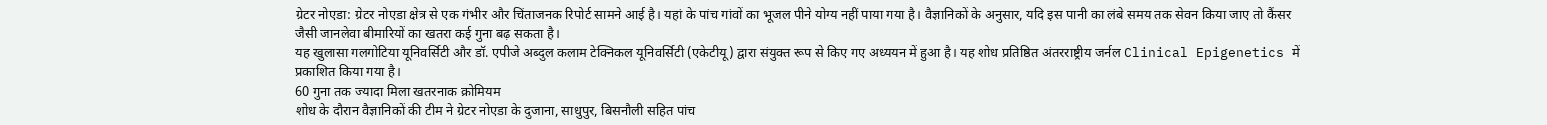ग्रेटर नोएडा: ग्रेटर नोएडा क्षेत्र से एक गंभीर और चिंताजनक रिपोर्ट सामने आई है। यहां के पांच गांवों का भूजल पीने योग्य नहीं पाया गया है। वैज्ञानिकों के अनुसार, यदि इस पानी का लंबे समय तक सेवन किया जाए तो कैंसर जैसी जानलेवा बीमारियों का खतरा कई गुना बढ़ सकता है।
यह खुलासा गलगोटिया यूनिवर्सिटी और डॉ. एपीजे अब्दुल कलाम टेक्निकल यूनिवर्सिटी (एकेटीयू) द्वारा संयुक्त रूप से किए गए अध्ययन में हुआ है। यह शोध प्रतिष्ठित अंतरराष्ट्रीय जर्नल Clinical Epigenetics में प्रकाशित किया गया है।
60 गुना तक ज्यादा मिला खतरनाक क्रोमियम
शोध के दौरान वैज्ञानिकों की टीम ने ग्रेटर नोएडा के दुजाना, साधुपुर, बिसनौली सहित पांच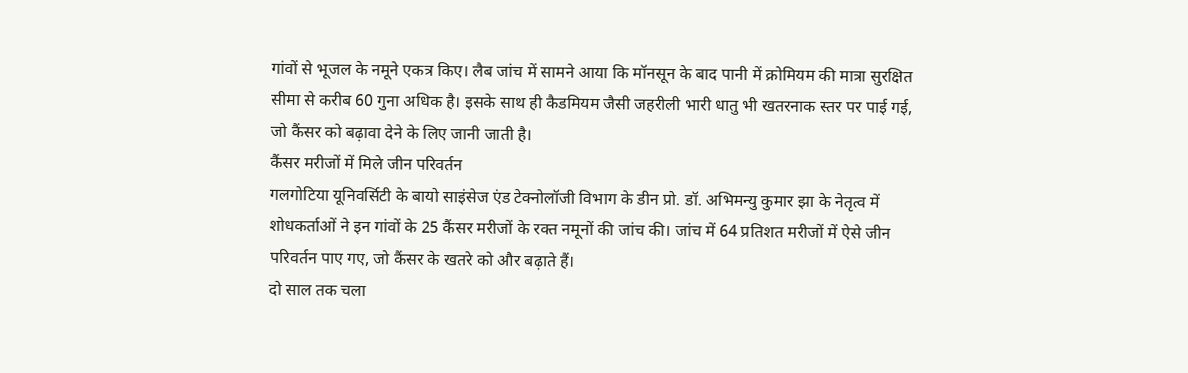गांवों से भूजल के नमूने एकत्र किए। लैब जांच में सामने आया कि मॉनसून के बाद पानी में क्रोमियम की मात्रा सुरक्षित सीमा से करीब 60 गुना अधिक है। इसके साथ ही कैडमियम जैसी जहरीली भारी धातु भी खतरनाक स्तर पर पाई गई, जो कैंसर को बढ़ावा देने के लिए जानी जाती है।
कैंसर मरीजों में मिले जीन परिवर्तन
गलगोटिया यूनिवर्सिटी के बायो साइंसेज एंड टेक्नोलॉजी विभाग के डीन प्रो. डॉ. अभिमन्यु कुमार झा के नेतृत्व में शोधकर्ताओं ने इन गांवों के 25 कैंसर मरीजों के रक्त नमूनों की जांच की। जांच में 64 प्रतिशत मरीजों में ऐसे जीन परिवर्तन पाए गए, जो कैंसर के खतरे को और बढ़ाते हैं।
दो साल तक चला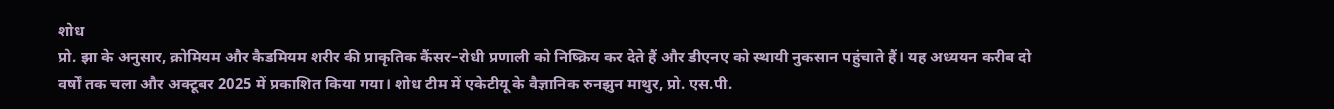शोध
प्रो. झा के अनुसार, क्रोमियम और कैडमियम शरीर की प्राकृतिक कैंसर–रोधी प्रणाली को निष्क्रिय कर देते हैं और डीएनए को स्थायी नुकसान पहुंचाते हैं। यह अध्ययन करीब दो वर्षों तक चला और अक्टूबर 2025 में प्रकाशित किया गया। शोध टीम में एकेटीयू के वैज्ञानिक रुनझुन माथुर, प्रो. एस.पी.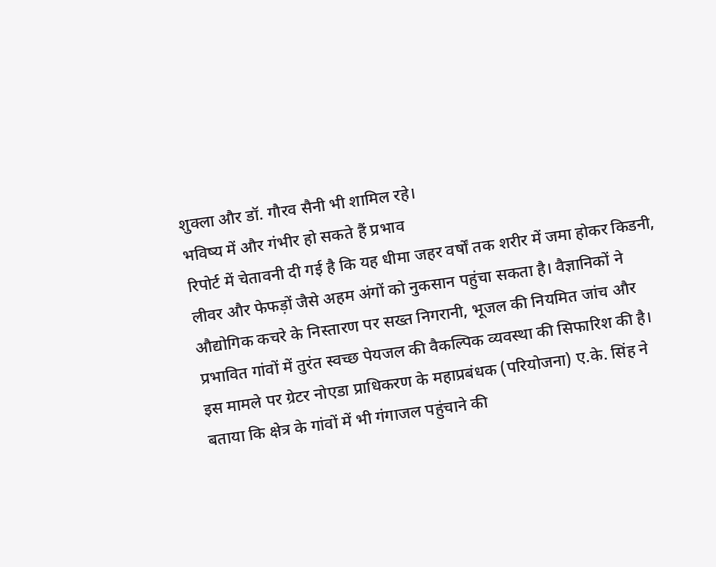शुक्ला और डॉ. गौरव सैनी भी शामिल रहे।
भविष्य में और गंभीर हो सकते हैं प्रभाव
रिपोर्ट में चेतावनी दी गई है कि यह धीमा जहर वर्षों तक शरीर में जमा होकर किडनी, लीवर और फेफड़ों जैसे अहम अंगों को नुकसान पहुंचा सकता है। वैज्ञानिकों ने औद्योगिक कचरे के निस्तारण पर सख्त निगरानी, भूजल की नियमित जांच और प्रभावित गांवों में तुरंत स्वच्छ पेयजल की वैकल्पिक व्यवस्था की सिफारिश की है।
इस मामले पर ग्रेटर नोएडा प्राधिकरण के महाप्रबंधक (परियोजना) ए.के. सिंह ने बताया कि क्षेत्र के गांवों में भी गंगाजल पहुंचाने की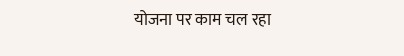योजना पर काम चल रहा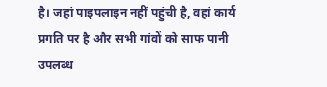है। जहां पाइपलाइन नहीं पहुंची है, वहां कार्य प्रगति पर है और सभी गांवों को साफ पानी उपलब्ध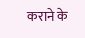कराने के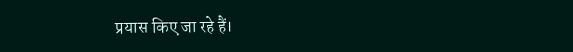प्रयास किए जा रहे हैं।